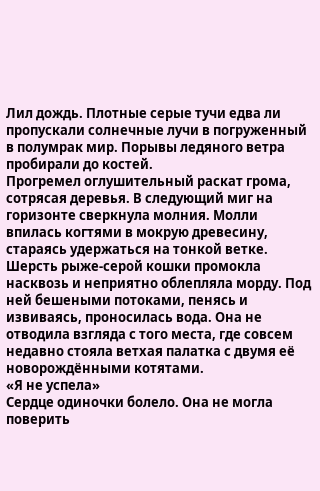Лил дождь. Плотные серые тучи едва ли пропускали солнечные лучи в погруженный в полумрак мир. Порывы ледяного ветра пробирали до костей.
Прогремел оглушительный раскат грома, сотрясая деревья. В следующий миг на горизонте сверкнула молния. Молли впилась когтями в мокрую древесину, стараясь удержаться на тонкой ветке. Шерсть рыже-серой кошки промокла насквозь и неприятно облепляла морду. Под ней бешеными потоками, пенясь и извиваясь, проносилась вода. Она не отводила взгляда с того места, где совсем недавно стояла ветхая палатка с двумя её новорождёнными котятами.
«Я не успела»
Сердце одиночки болело. Она не могла поверить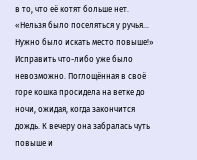в то, что её котят больше нет.
«Нельзя было поселяться у ручья... Нужно было искать место повыше!»
Исправить что-либо уже было невозможно. Поглощённая в своё горе кошка просидела на ветке до ночи, ожидая, когда закончится дождь. К вечеру она забралась чуть повыше и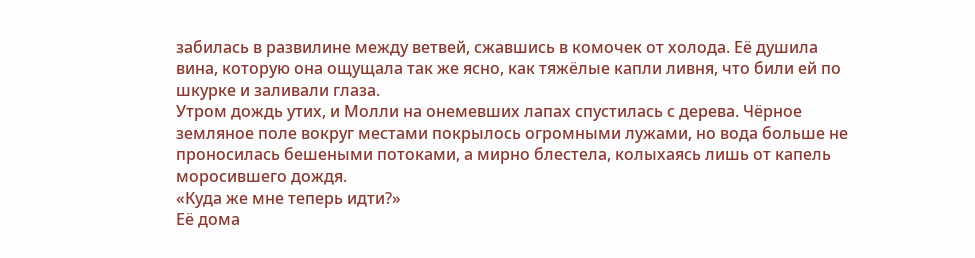забилась в развилине между ветвей, сжавшись в комочек от холода. Её душила вина, которую она ощущала так же ясно, как тяжёлые капли ливня, что били ей по шкурке и заливали глаза.
Утром дождь утих, и Молли на онемевших лапах спустилась с дерева. Чёрное земляное поле вокруг местами покрылось огромными лужами, но вода больше не проносилась бешеными потоками, а мирно блестела, колыхаясь лишь от капель моросившего дождя.
«Куда же мне теперь идти?»
Её дома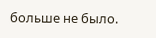больше не было.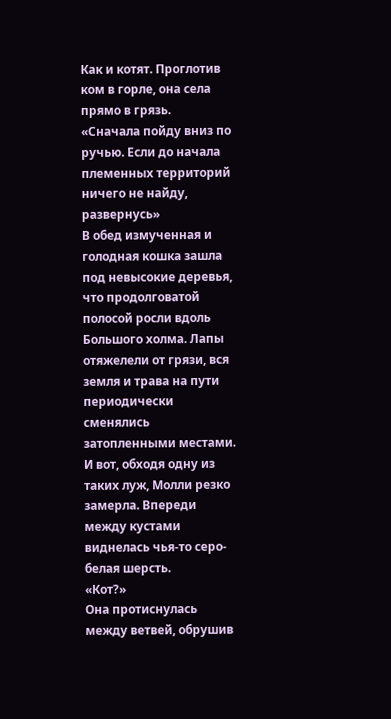Как и котят. Проглотив ком в горле, она села прямо в грязь.
«Сначала пойду вниз по ручью. Если до начала племенных территорий ничего не найду, развернусь»
В обед измученная и голодная кошка зашла под невысокие деревья, что продолговатой полосой росли вдоль Большого холма. Лапы отяжелели от грязи, вся земля и трава на пути периодически сменялись затопленными местами. И вот, обходя одну из таких луж, Молли резко замерла. Впереди между кустами виднелась чья-то серо-белая шерсть.
«Кот?»
Она протиснулась между ветвей, обрушив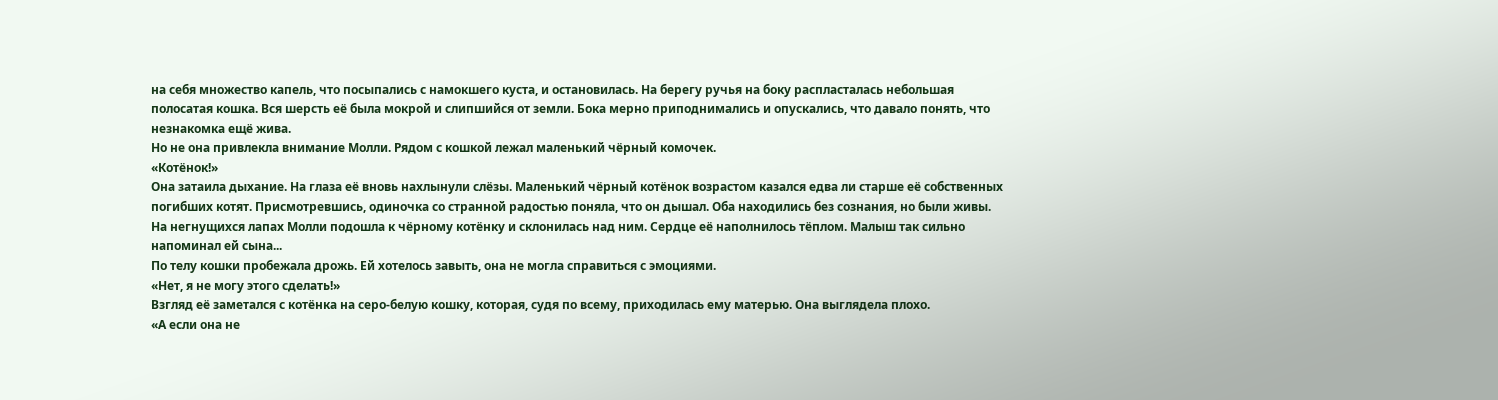на себя множество капель, что посыпались с намокшего куста, и остановилась. На берегу ручья на боку распласталась небольшая полосатая кошка. Вся шерсть её была мокрой и слипшийся от земли. Бока мерно приподнимались и опускались, что давало понять, что незнакомка ещё жива.
Но не она привлекла внимание Молли. Рядом с кошкой лежал маленький чёрный комочек.
«Котёнок!»
Она затаила дыхание. На глаза её вновь нахлынули слёзы. Маленький чёрный котёнок возрастом казался едва ли старше её собственных погибших котят. Присмотревшись, одиночка со странной радостью поняла, что он дышал. Оба находились без сознания, но были живы.
На негнущихся лапах Молли подошла к чёрному котёнку и склонилась над ним. Сердце её наполнилось тёплом. Малыш так сильно напоминал ей сына...
По телу кошки пробежала дрожь. Ей хотелось завыть, она не могла справиться с эмоциями.
«Нет, я не могу этого сделать!»
Взгляд её заметался с котёнка на серо-белую кошку, которая, судя по всему, приходилась ему матерью. Она выглядела плохо.
«А если она не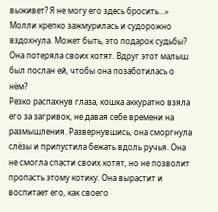выживет? Я не могу его здесь бросить...»
Молли крепко зажмурилась и судорожно вздохнула. Может быть, это подарок судьбы? Она потеряла своих котят. Вдруг этот малыш был послан ей, чтобы она позаботилась о нём?
Резко распахнув глаза, кошка аккуратно взяла его за загривок, не давая себе времени на размышления. Развернувшись, она сморгнула слёзы и припустила бежать вдоль ручья. Она не смогла спасти своих котят, но не позволит пропасть этому котику. Она вырастит и воспитает его, как своего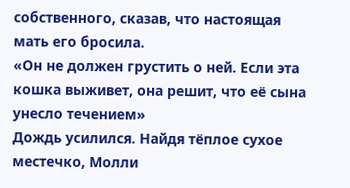собственного, сказав, что настоящая мать его бросила.
«Он не должен грустить о ней. Если эта кошка выживет, она решит, что её сына унесло течением»
Дождь усилился. Найдя тёплое сухое местечко, Молли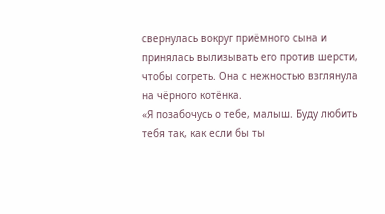свернулась вокруг приёмного сына и принялась вылизывать его против шерсти, чтобы согреть. Она с нежностью взглянула на чёрного котёнка.
«Я позабочусь о тебе, малыш. Буду любить тебя так, как если бы ты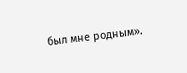был мне родным».